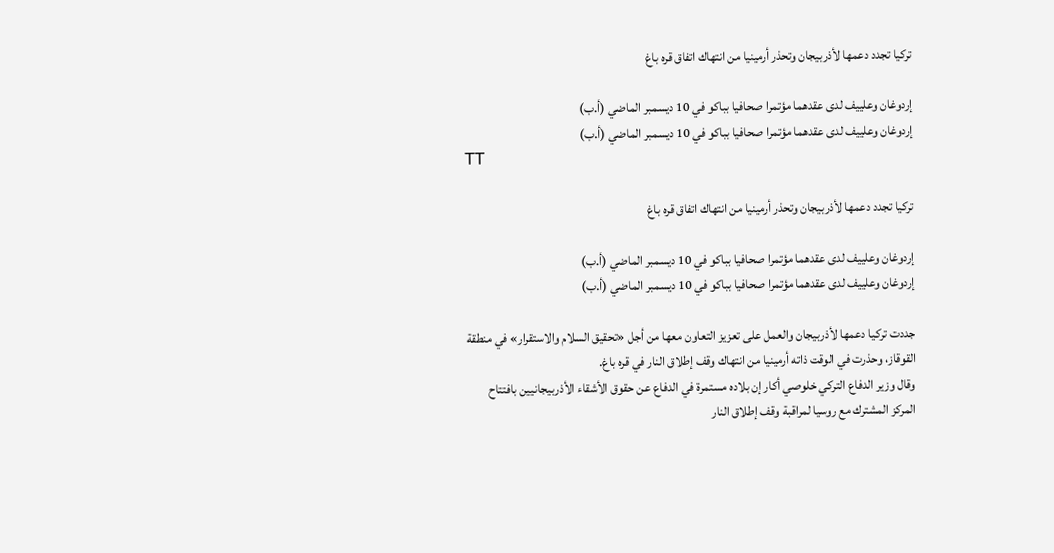تركيا تجدد دعمها لأذربيجان وتحذر أرمينيا من انتهاك اتفاق قره باغ

إردوغان وعلييف لدى عقدهما مؤتمرا صحافيا بباكو في 10 ديسمبر الماضي (أ.ب)
إردوغان وعلييف لدى عقدهما مؤتمرا صحافيا بباكو في 10 ديسمبر الماضي (أ.ب)
TT

تركيا تجدد دعمها لأذربيجان وتحذر أرمينيا من انتهاك اتفاق قره باغ

إردوغان وعلييف لدى عقدهما مؤتمرا صحافيا بباكو في 10 ديسمبر الماضي (أ.ب)
إردوغان وعلييف لدى عقدهما مؤتمرا صحافيا بباكو في 10 ديسمبر الماضي (أ.ب)

جددت تركيا دعمها لأذربيجان والعمل على تعزيز التعاون معها من أجل «تحقيق السلام والاستقرار» في منطقة القوقاز، وحذرت في الوقت ذاته أرمينيا من انتهاك وقف إطلاق النار في قره باغ.
وقال وزير الدفاع التركي خلوصي أكار إن بلاده مستمرة في الدفاع عن حقوق الأشقاء الأذربيجانيين بافتتاح المركز المشترك مع روسيا لمراقبة وقف إطلاق النار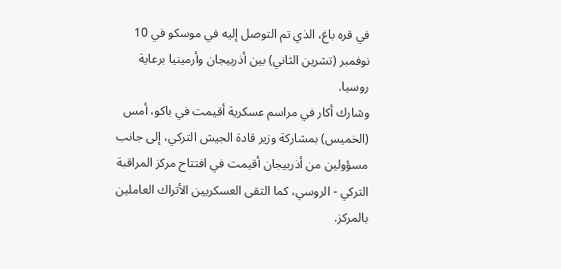في قره باغ، الذي تم التوصل إليه في موسكو في 10 نوفمبر (تشرين الثاني) بين أذربيجان وأرمينيا برعاية روسيا.
وشارك أكار في مراسم عسكرية أقيمت في باكو، أمس (الخميس) بمشاركة وزير قادة الجيش التركي، إلى جانب مسؤولين من أذربيجان أقيمت في افتتاح مركز المراقبة التركي - الروسي، كما التقى العسكريين الأتراك العاملين بالمركز.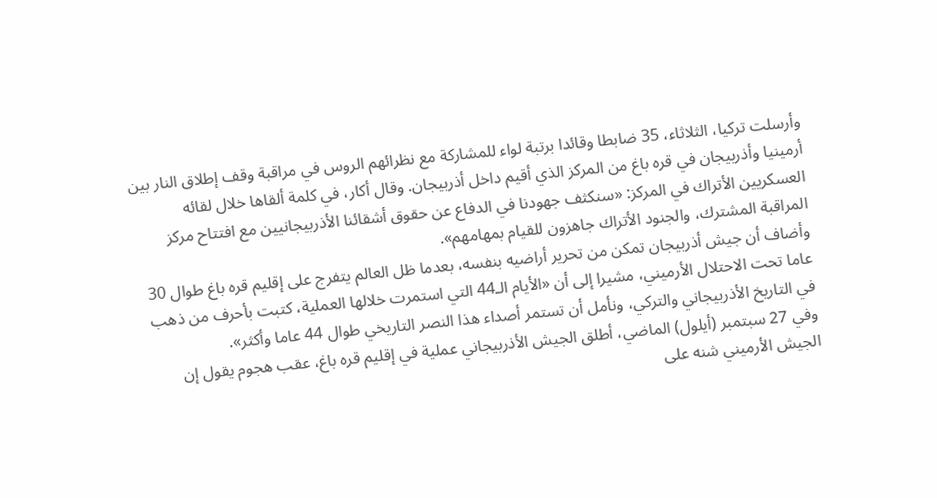وأرسلت تركيا، الثلاثاء، 35 ضابطا وقائدا برتبة لواء للمشاركة مع نظرائهم الروس في مراقبة وقف إطلاق النار بين أرمينيا وأذربيجان في قره باغ من المركز الذي أقيم داخل أذربيجان. وقال أكار، في كلمة ألقاها خلال لقائه العسكريين الأتراك في المركز: «سنكثف جهودنا في الدفاع عن حقوق أشقائنا الأذربيجانيين مع افتتاح مركز المراقبة المشترك، والجنود الأتراك جاهزون للقيام بمهامهم».
وأضاف أن جيش أذربيجان تمكن من تحرير أراضيه بنفسه، بعدما ظل العالم يتفرج على إقليم قره باغ طوال 30 عاما تحت الاحتلال الأرميني، مشيرا إلى أن «الأيام الـ44 التي استمرت خلالها العملية، كتبت بأحرف من ذهب في التاريخ الأذربيجاني والتركي، ونأمل أن تستمر أصداء هذا النصر التاريخي طوال 44 عاما وأكثر».
وفي 27 سبتمبر (أيلول) الماضي، أطلق الجيش الأذربيجاني عملية في إقليم قره باغ، عقب هجوم يقول إن الجيش الأرميني شنه على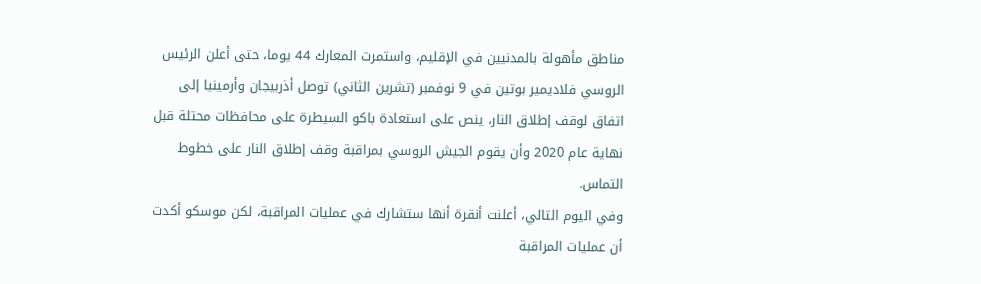مناطق مأهولة بالمدنيين في الإقليم، واستمرت المعارك 44 يوما، حتى أعلن الرئيس الروسي فلاديمير بوتين في 9 نوفمبر (تشرين الثاني) توصل أذربيجان وأرمينيا إلى اتفاق لوقف إطلاق النار، ينص على استعادة باكو السيطرة على محافظات محتلة قبل نهاية عام 2020 وأن يقوم الجيش الروسي بمراقبة وقف إطلاق النار على خطوط التماس.
وفي اليوم التالي، أعلنت أنقرة أنها ستشارك في عمليات المراقبة، لكن موسكو أكدت أن عمليات المراقبة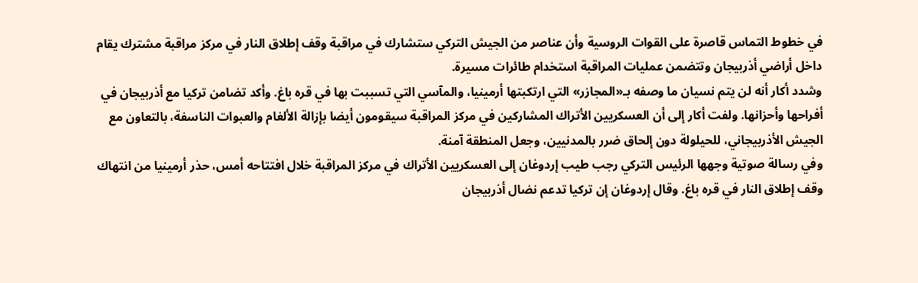في خطوط التماس قاصرة على القوات الروسية وأن عناصر من الجيش التركي ستشارك في مراقبة وقف إطلاق النار في مركز مراقبة مشترك يقام داخل أراضي أذربيجان وتتضمن عمليات المراقبة استخدام طائرات مسيرة.
وشدد أكار أنه لن يتم نسيان ما وصفه بـ«المجازر» التي ارتكبتها أرمينيا، والمآسي التي تسببت بها في قره باغ. وأكد تضامن تركيا مع أذربيجان في أفراحها وأحزانها. ولفت أكار إلى أن العسكريين الأتراك المشاركين في مركز المراقبة سيقومون أيضا بإزالة الألغام والعبوات الناسفة، بالتعاون مع الجيش الأذربيجاني، للحيلولة دون إلحاق ضرر بالمدنيين، وجعل المنطقة آمنة.
وفي رسالة صوتية وجهها الرئيس التركي رجب طيب إردوغان إلى العسكريين الأتراك في مركز المراقبة خلال افتتاحه أمس، حذر أرمينيا من انتهاك وقف إطلاق النار في قره باغ. وقال إردوغان إن تركيا تدعم نضال أذربيجان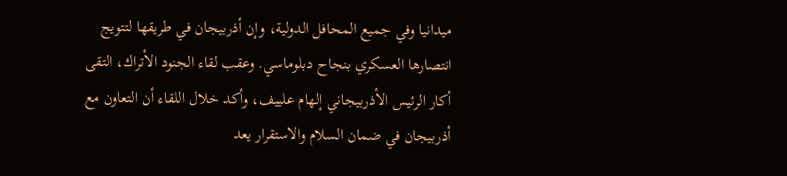ميدانيا وفي جميع المحافل الدولية، وإن أذربيجان في طريقها لتتويج انتصارها العسكري بنجاح دبلوماسي. وعقب لقاء الجنود الأتراك، التقى أكار الرئيس الأذربيجاني إلهام علييف، وأكد خلال اللقاء أن التعاون مع أذربيجان في ضمان السلام والاستقرار يعد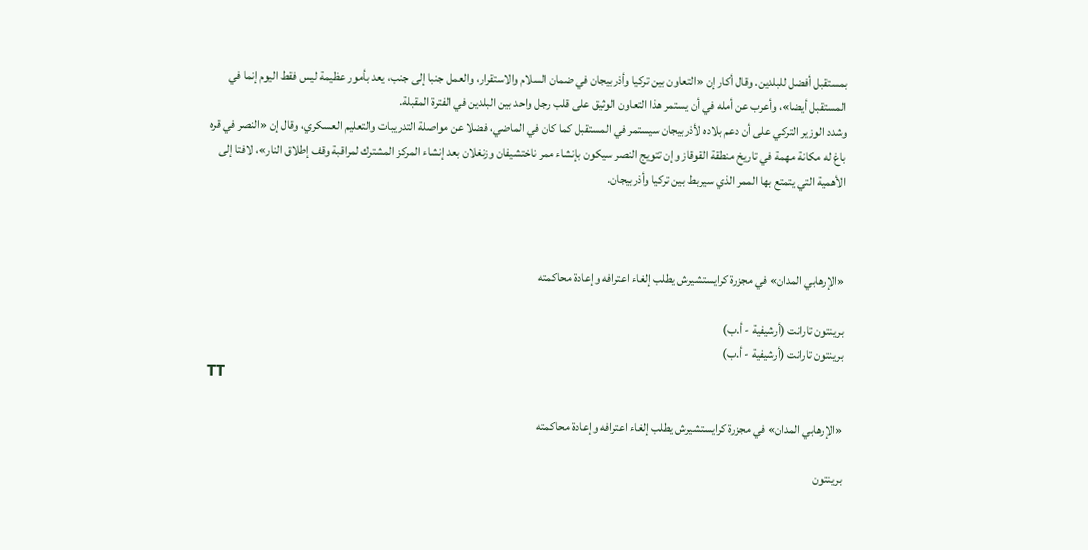بمستقبل أفضل للبلدين. وقال أكار إن «التعاون بين تركيا وأذربيجان في ضمان السلام والاستقرار، والعمل جنبا إلى جنب، يعد بأمور عظيمة ليس فقط اليوم إنما في المستقبل أيضا»، وأعرب عن أمله في أن يستمر هذا التعاون الوثيق على قلب رجل واحد بين البلدين في الفترة المقبلة.
وشدد الوزير التركي على أن دعم بلاده لأذربيجان سيستمر في المستقبل كما كان في الماضي، فضلا عن مواصلة التدريبات والتعليم العسكري، وقال إن «النصر في قره باغ له مكانة مهمة في تاريخ منطقة القوقاز وإن تتويج النصر سيكون بإنشاء ممر ناختشيفان وزنغلان بعد إنشاء المركز المشترك لمراقبة وقف إطلاق النار»، لافتا إلى الأهمية التي يتمتع بها الممر الذي سيربط بين تركيا وأذربيجان.



«الإرهابي المدان» في مجزرة كرايستشيرش يطلب إلغاء اعترافه وإعادة محاكمته

برينتون تارانت (أرشيفية - أ.ب)
برينتون تارانت (أرشيفية - أ.ب)
TT

«الإرهابي المدان» في مجزرة كرايستشيرش يطلب إلغاء اعترافه وإعادة محاكمته

برينتون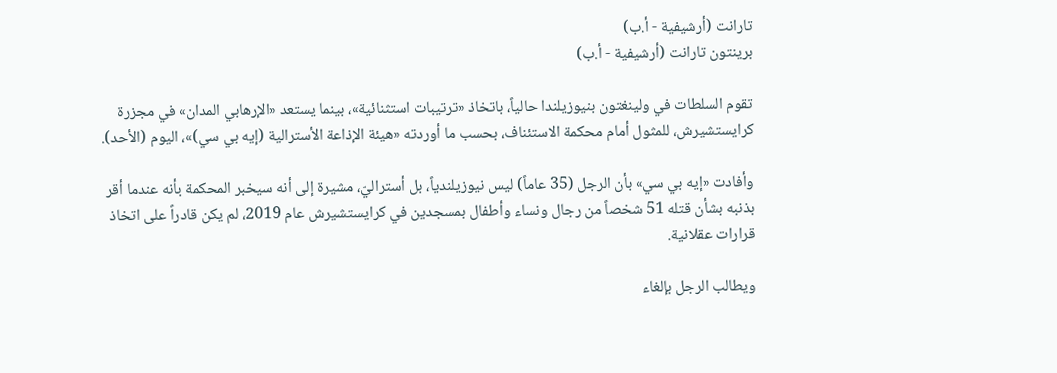تارانت (أرشيفية - أ.ب)
برينتون تارانت (أرشيفية - أ.ب)

تقوم السلطات في ولينغتون بنيوزيلندا حالياً، باتخاذ «ترتيبات استثنائية»، بينما يستعد «الإرهابي المدان» في مجزرة كرايستشيرش، للمثول أمام محكمة الاستئناف، بحسب ما أوردته «هيئة الإذاعة الأسترالية (إيه بي سي)»، اليوم (الأحد).

وأفادت «إيه بي سي» بأن الرجل (35 عاماً) ليس نيوزيلندياً، بل أستراليّ، مشيرة إلى أنه سيخبر المحكمة بأنه عندما أقر بذنبه بشأن قتله 51 شخصاً من رجال ونساء وأطفال بمسجدين في كرايستشيرش عام 2019، لم يكن قادراً على اتخاذ قرارات عقلانية.

ويطالب الرجل بإلغاء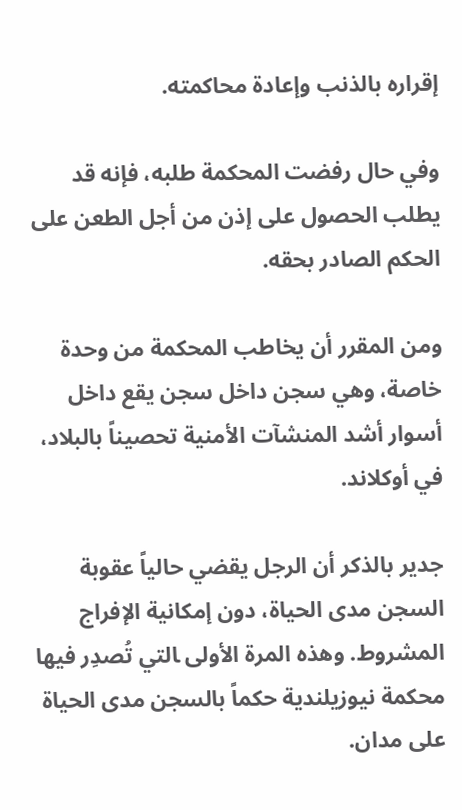إقراره بالذنب وإعادة محاكمته.

وفي حال رفضت المحكمة طلبه، فإنه قد يطلب الحصول على إذن من أجل الطعن على الحكم الصادر بحقه.

ومن المقرر أن يخاطب المحكمة من وحدة خاصة، وهي سجن داخل سجن يقع داخل أسوار أشد المنشآت الأمنية تحصيناً بالبلاد، في أوكلاند.

جدير بالذكر أن الرجل يقضي حالياً عقوبة السجن مدى الحياة، دون إمكانية الإفراج المشروط. وهذه المرة الأولى ‍التي تُصدِر فيها محكمة نيوزيلندية حكماً بالسجن مدى الحياة على مدان.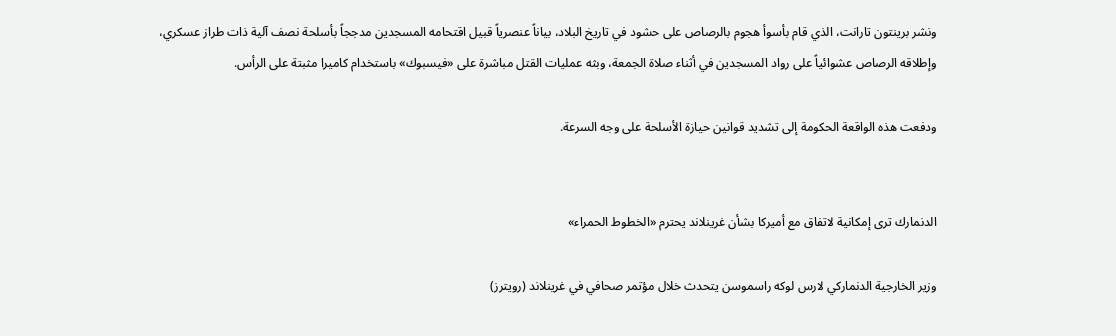ونشر ‌برينتون تارانت، الذي قام بأسوأ هجوم بالرصاص على حشود في تاريخ البلاد، بياناً عنصرياً قبيل اقتحامه المسجدين مدججاً بأسلحة نصف آلية ذات طراز عسكري، وإطلاقه الرصاص عشوائياً على رواد المسجدين في أثناء صلاة الجمعة، وبثه عمليات القتل مباشرة على «فيسبوك» باستخدام كاميرا مثبتة على الرأس.

ودفعت هذه الواقعة الحكومة إلى تشديد قوانين حيازة الأسلحة ‌على وجه السرعة.


الدنمارك ترى إمكانية لاتفاق مع أميركا بشأن غرينلاند يحترم «الخطوط الحمراء»

وزير الخارجية الدنماركي لارس لوكه راسموسن يتحدث خلال مؤتمر صحافي في غرينلاند (رويترز)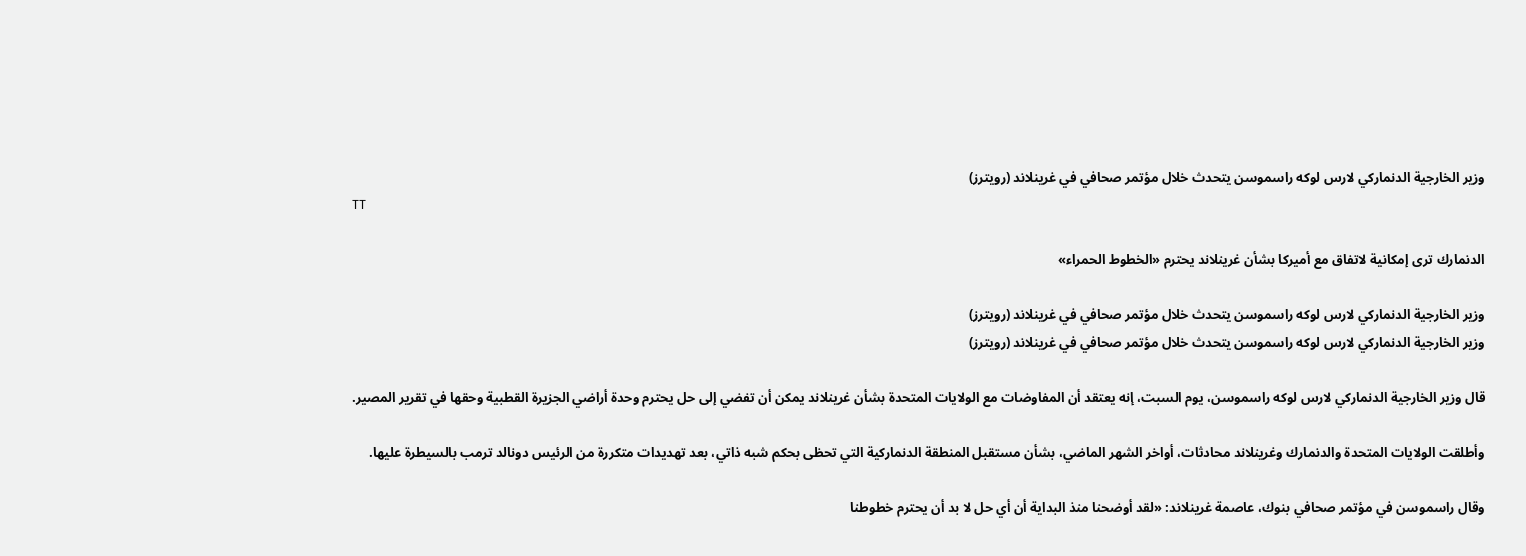وزير الخارجية الدنماركي لارس لوكه راسموسن يتحدث خلال مؤتمر صحافي في غرينلاند (رويترز)
TT

الدنمارك ترى إمكانية لاتفاق مع أميركا بشأن غرينلاند يحترم «الخطوط الحمراء»

وزير الخارجية الدنماركي لارس لوكه راسموسن يتحدث خلال مؤتمر صحافي في غرينلاند (رويترز)
وزير الخارجية الدنماركي لارس لوكه راسموسن يتحدث خلال مؤتمر صحافي في غرينلاند (رويترز)

قال وزير الخارجية الدنماركي لارس لوكه راسموسن، يوم السبت، إنه يعتقد أن المفاوضات مع الولايات المتحدة بشأن غرينلاند يمكن أن تفضي إلى حل يحترم وحدة أراضي الجزيرة القطبية وحقها في تقرير المصير.

وأطلقت الولايات المتحدة والدنمارك وغرينلاند محادثات، أواخر الشهر الماضي، بشأن مستقبل المنطقة الدنماركية التي تحظى بحكم شبه ذاتي، بعد تهديدات متكررة من الرئيس دونالد ترمب بالسيطرة عليها.

وقال راسموسن في مؤتمر صحافي بنوك، عاصمة غرينلاند: «لقد أوضحنا منذ البداية أن أي حل لا بد أن يحترم خطوطنا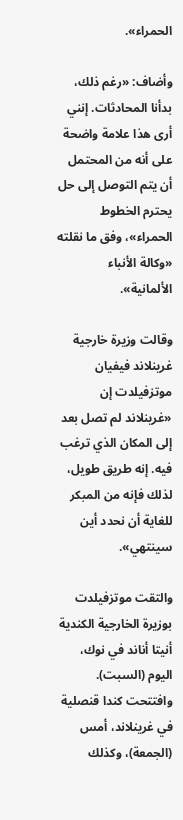الحمراء».

وأضاف: «رغم ذلك، بدأنا المحادثات. إنني أرى هذا علامة واضحة على أنه من المحتمل أن يتم التوصل إلى حل يحترم الخطوط الحمراء»، وفق ما نقلته «وكالة الأنباء الألمانية».

وقالت وزيرة خارجية غرينلاند فيفيان موتزفيلدت إن «غرينلاند لم تصل بعد إلى المكان الذي ترغب فيه. إنه طريق طويل، لذلك فإنه من المبكر للغاية أن نحدد أين سينتهي».

والتقت موتزفيلدت بوزيرة الخارجية الكندية أنيتا أناند في نوك، اليوم (السبت). وافتتحت كندا قنصلية في غرينلاند، أمس (الجمعة)، وكذلك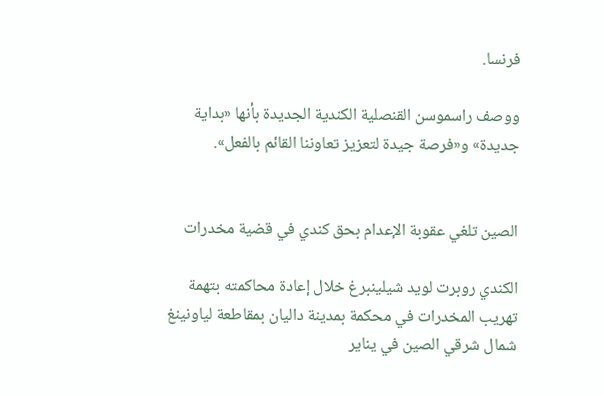فرنسا.

ووصف راسموسن القنصلية الكندية الجديدة بأنها «بداية جديدة» و«فرصة جيدة لتعزيز تعاوننا القائم بالفعل».


الصين تلغي عقوبة الإعدام بحق كندي في قضية مخدرات

الكندي روبرت لويد شيلينبرغ خلال إعادة محاكمته بتهمة تهريب المخدرات في محكمة بمدينة داليان بمقاطعة لياونينغ شمال شرقي الصين في يناير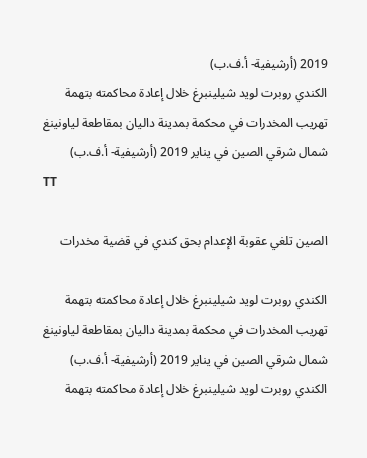2019 (أرشيفية- أ.ف.ب)
الكندي روبرت لويد شيلينبرغ خلال إعادة محاكمته بتهمة تهريب المخدرات في محكمة بمدينة داليان بمقاطعة لياونينغ شمال شرقي الصين في يناير 2019 (أرشيفية- أ.ف.ب)
TT

الصين تلغي عقوبة الإعدام بحق كندي في قضية مخدرات

الكندي روبرت لويد شيلينبرغ خلال إعادة محاكمته بتهمة تهريب المخدرات في محكمة بمدينة داليان بمقاطعة لياونينغ شمال شرقي الصين في يناير 2019 (أرشيفية- أ.ف.ب)
الكندي روبرت لويد شيلينبرغ خلال إعادة محاكمته بتهمة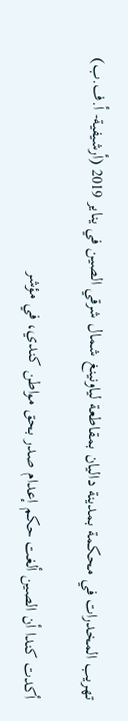تهريب المخدرات في محكمة بمدينة داليان بمقاطعة لياونينغ شمال شرقي الصين في يناير 2019 (أرشيفية- أ.ف.ب)

أكدت كندا أن الصين ألغت حكم إعدام صدر بحق مواطن كندي، في مؤشر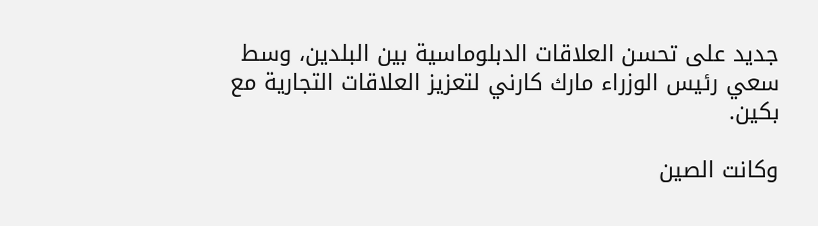جديد على تحسن العلاقات الدبلوماسية بين البلدين، وسط سعي رئيس الوزراء مارك كارني لتعزيز العلاقات التجارية مع بكين.

وكانت الصين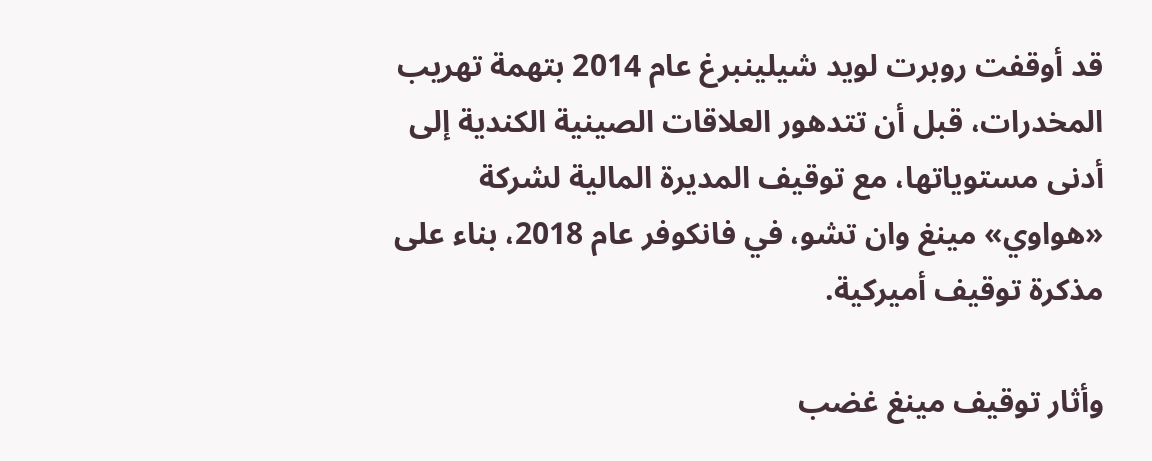قد أوقفت روبرت لويد شيلينبرغ عام 2014 بتهمة تهريب المخدرات، قبل أن تتدهور العلاقات الصينية الكندية إلى أدنى مستوياتها، مع توقيف المديرة المالية لشركة «هواوي» مينغ وان تشو، في فانكوفر عام 2018، بناء على مذكرة توقيف أميركية.

وأثار توقيف مينغ غضب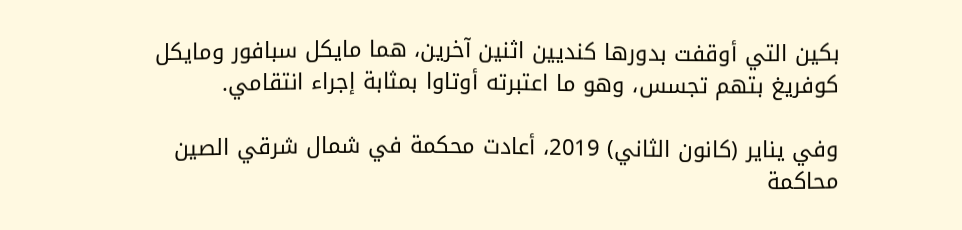بكين التي أوقفت بدورها كنديين اثنين آخرين، هما مايكل سبافور ومايكل كوفريغ بتهم تجسس، وهو ما اعتبرته أوتاوا بمثابة إجراء انتقامي.

وفي يناير (كانون الثاني) 2019، أعادت محكمة في شمال شرقي الصين محاكمة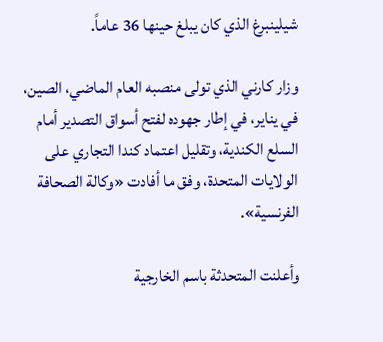شيلينبرغ الذي كان يبلغ حينها 36 عاماً.

وزار كارني الذي تولى منصبه العام الماضي، الصين، في يناير، في إطار جهوده لفتح أسواق التصدير أمام السلع الكندية، وتقليل اعتماد كندا التجاري على الولايات المتحدة، وفق ما أفادت «وكالة الصحافة الفرنسية».

وأعلنت المتحدثة باسم الخارجية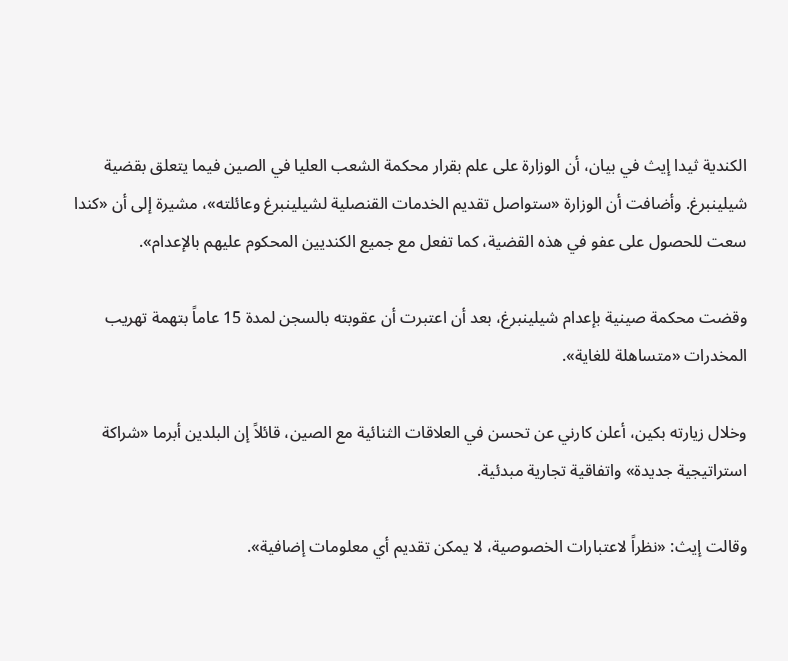الكندية ثيدا إيث في بيان، أن الوزارة على علم بقرار محكمة الشعب العليا في الصين فيما يتعلق بقضية شيلينبرغ. وأضافت أن الوزارة «ستواصل تقديم الخدمات القنصلية لشيلينبرغ وعائلته»، مشيرة إلى أن «كندا سعت للحصول على عفو في هذه القضية، كما تفعل مع جميع الكنديين المحكوم عليهم بالإعدام».

وقضت محكمة صينية بإعدام شيلينبرغ، بعد أن اعتبرت أن عقوبته بالسجن لمدة 15 عاماً بتهمة تهريب المخدرات «متساهلة للغاية».

وخلال زيارته بكين، أعلن كارني عن تحسن في العلاقات الثنائية مع الصين، قائلاً إن البلدين أبرما «شراكة استراتيجية جديدة» واتفاقية تجارية مبدئية.

وقالت إيث: «نظراً لاعتبارات الخصوصية، لا يمكن تقديم أي معلومات إضافية».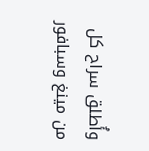وأُطلق سراح كل من مينغ وسبافور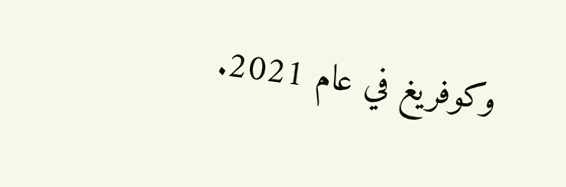وكوفريغ في عام 2021.